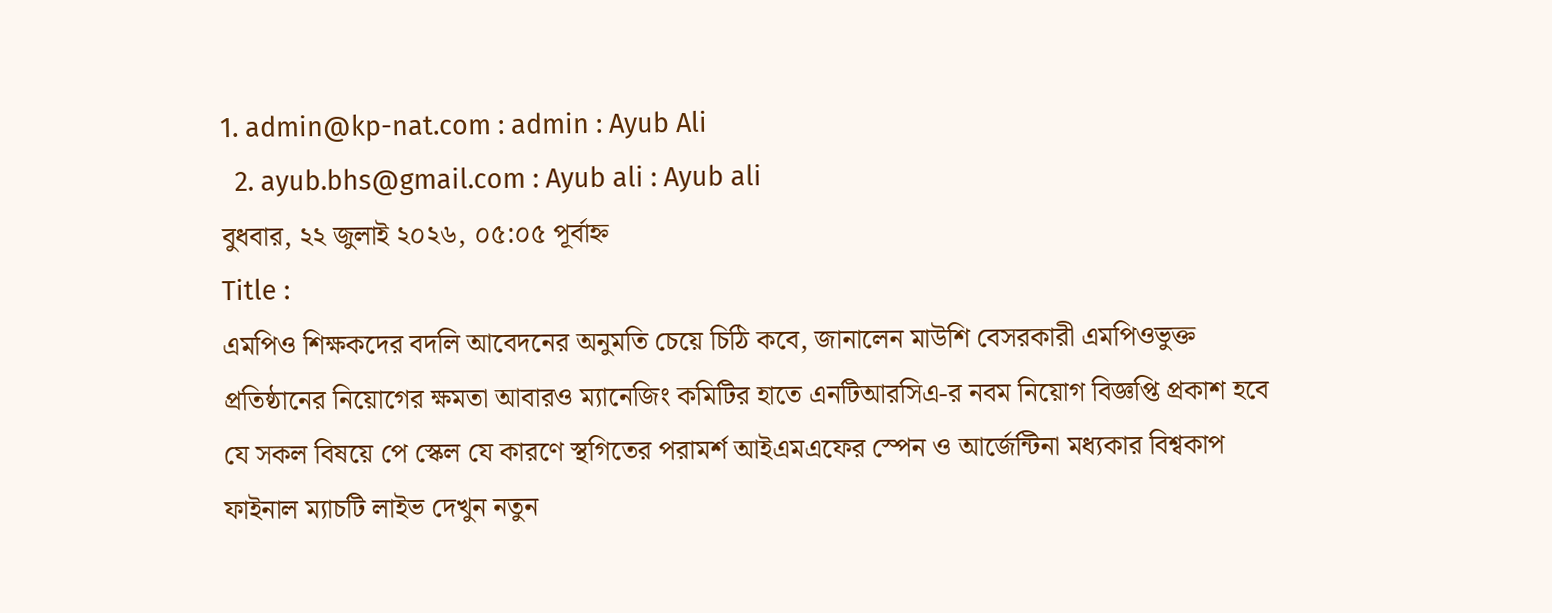1. admin@kp-nat.com : admin : Ayub Ali
  2. ayub.bhs@gmail.com : Ayub ali : Ayub ali
বুধবার, ২২ জুলাই ২০২৬, ০৫:০৫ পূর্বাহ্ন
Title :
এমপিও শিক্ষকদের বদলি আবেদনের অনুমতি চেয়ে চিঠি কবে, জানালেন মাউশি বেসরকারী এমপিওভুক্ত প্রতিষ্ঠানের নিয়োগের ক্ষমতা আবারও ম্যানেজিং কমিটির হাতে এনটিআরসিএ-র নবম নিয়োগ বিজ্ঞপ্তি প্রকাশ হবে যে সকল বিষয়ে পে স্কেল যে কারণে স্থগিতের পরামর্শ আইএমএফের স্পেন ও আর্জেন্টিনা মধ্যকার বিশ্বকাপ ফাইনাল ম্যাচটি লাইভ দেখুন নতুন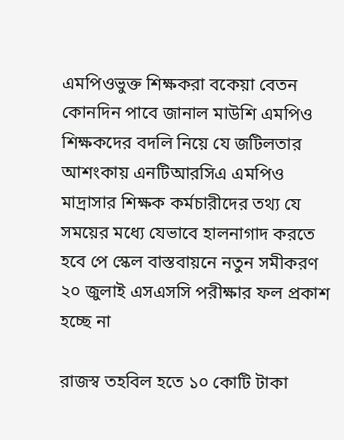এমপিওভুক্ত শিক্ষকরা বকেয়া বেতন কোনদিন পাবে জানাল মাউশি এমপিও শিক্ষকদের বদলি নিয়ে যে জটিলতার আশংকায় এনটিআরসিএ এমপিও মাদ্রাসার শিক্ষক কর্মচারীদের তথ্য যে সময়ের মধ্যে যেভাবে হালনাগাদ করতে হবে পে স্কেল বাস্তবায়নে নতুন সমীকরণ ২০ জুলাই এসএসসি পরীক্ষার ফল প্রকাশ হচ্ছে না

রাজস্ব তহবিল হতে ১০ কোটি টাকা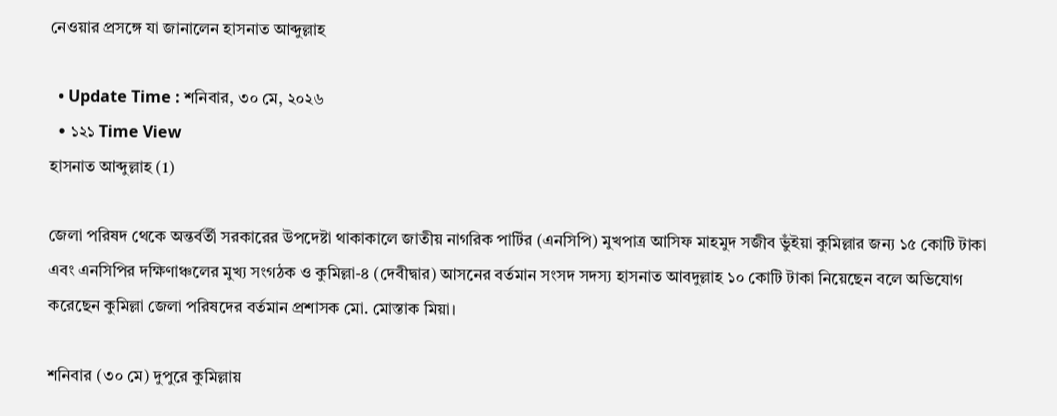নেওয়ার প্রসঙ্গে যা জানালেন হাসনাত আব্দুল্লাহ

  • Update Time : শনিবার, ৩০ মে, ২০২৬
  • ১২১ Time View
হাসনাত আব্দুল্লাহ (1)

জেলা পরিষদ থেকে অন্তর্বর্তী সরকারের উপদেষ্টা থাকাকালে জাতীয় নাগরিক পার্টির (এনসিপি) মুখপাত্র আসিফ মাহমুদ সজীব ভুঁইয়া কুমিল্লার জন্য ১৫ কোটি টাকা এবং এনসিপির দক্ষিণাঞ্চলের মুখ্য সংগঠক ও কুমিল্লা-৪ (দেবীদ্বার) আসনের বর্তমান সংসদ সদস্য হাসনাত আবদুল্লাহ ১০ কোটি টাকা নিয়েছেন বলে অভিযোগ করেছেন কুমিল্লা জেলা পরিষদের বর্তমান প্রশাসক মো. মোস্তাক মিয়া।

শনিবার (৩০ মে) দুপুরে কুমিল্লায়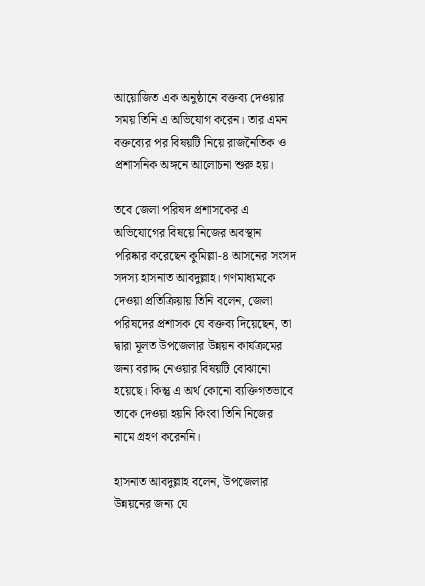আয়োজিত এক অনুষ্ঠানে বক্তব্য দেওয়ার সময় তিনি এ অভিযোগ করেন। তার এমন বক্তব্যের পর বিষয়টি নিয়ে রাজনৈতিক ও প্রশাসনিক অঙ্গনে আলোচনা শুরু হয়।

তবে জেলা পরিষদ প্রশাসকের এ অভিযোগের বিষয়ে নিজের অবস্থান পরিষ্কার করেছেন কুমিল্লা-৪ আসনের সংসদ সদস্য হাসনাত আবদুল্লাহ। গণমাধ্যমকে দেওয়া প্রতিক্রিয়ায় তিনি বলেন, জেলা পরিষদের প্রশাসক যে বক্তব্য দিয়েছেন, তা দ্বারা মূলত উপজেলার উন্নয়ন কার্যক্রমের জন্য বরাদ্দ নেওয়ার বিষয়টি বোঝানো হয়েছে। কিন্তু এ অর্থ কোনো ব্যক্তিগতভাবে তাকে দেওয়া হয়নি কিংবা তিনি নিজের নামে গ্রহণ করেননি।

হাসনাত আবদুল্লাহ বলেন, উপজেলার উন্নয়নের জন্য যে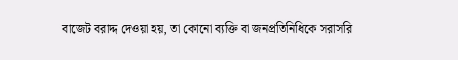বাজেট বরাদ্দ দেওয়া হয়, তা কোনো ব্যক্তি বা জনপ্রতিনিধিকে সরাসরি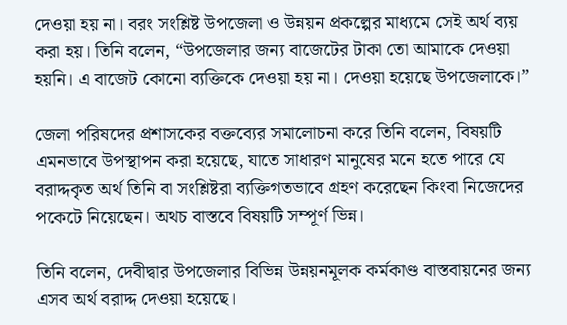দেওয়া হয় না। বরং সংশ্লিষ্ট উপজেলা ও উন্নয়ন প্রকল্পের মাধ্যমে সেই অর্থ ব্যয় করা হয়। তিনি বলেন, “উপজেলার জন্য বাজেটের টাকা তো আমাকে দেওয়া হয়নি। এ বাজেট কোনো ব্যক্তিকে দেওয়া হয় না। দেওয়া হয়েছে উপজেলাকে।”

জেলা পরিষদের প্রশাসকের বক্তব্যের সমালোচনা করে তিনি বলেন, বিষয়টি এমনভাবে উপস্থাপন করা হয়েছে, যাতে সাধারণ মানুষের মনে হতে পারে যে বরাদ্দকৃত অর্থ তিনি বা সংশ্লিষ্টরা ব্যক্তিগতভাবে গ্রহণ করেছেন কিংবা নিজেদের পকেটে নিয়েছেন। অথচ বাস্তবে বিষয়টি সম্পূর্ণ ভিন্ন।

তিনি বলেন, দেবীদ্বার উপজেলার বিভিন্ন উন্নয়নমূলক কর্মকাণ্ড বাস্তবায়নের জন্য এসব অর্থ বরাদ্দ দেওয়া হয়েছে।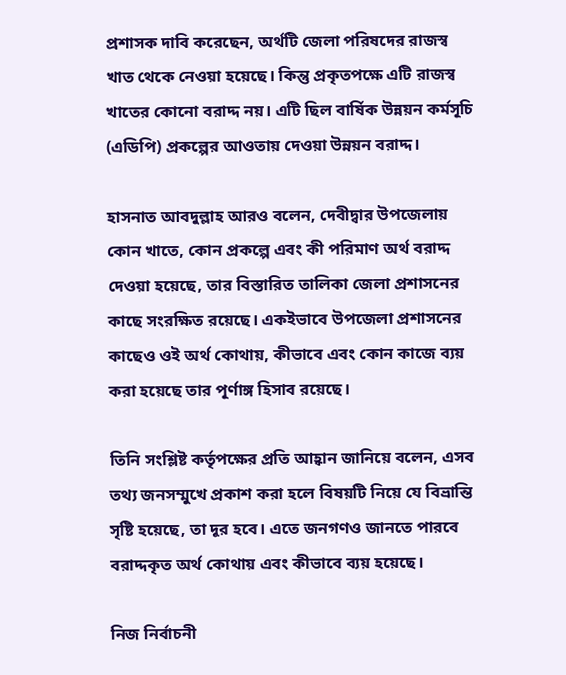প্রশাসক দাবি করেছেন, অর্থটি জেলা পরিষদের রাজস্ব খাত থেকে নেওয়া হয়েছে। কিন্তু প্রকৃতপক্ষে এটি রাজস্ব খাতের কোনো বরাদ্দ নয়। এটি ছিল বার্ষিক উন্নয়ন কর্মসূচি (এডিপি) প্রকল্পের আওতায় দেওয়া উন্নয়ন বরাদ্দ।

হাসনাত আবদুল্লাহ আরও বলেন, দেবীদ্বার উপজেলায় কোন খাতে, কোন প্রকল্পে এবং কী পরিমাণ অর্থ বরাদ্দ দেওয়া হয়েছে, তার বিস্তারিত তালিকা জেলা প্রশাসনের কাছে সংরক্ষিত রয়েছে। একইভাবে উপজেলা প্রশাসনের কাছেও ওই অর্থ কোথায়, কীভাবে এবং কোন কাজে ব্যয় করা হয়েছে তার পূর্ণাঙ্গ হিসাব রয়েছে।

তিনি সংশ্লিষ্ট কর্তৃপক্ষের প্রতি আহ্বান জানিয়ে বলেন, এসব তথ্য জনসম্মুখে প্রকাশ করা হলে বিষয়টি নিয়ে যে বিভ্রান্তি সৃষ্টি হয়েছে, তা দূর হবে। এতে জনগণও জানতে পারবে বরাদ্দকৃত অর্থ কোথায় এবং কীভাবে ব্যয় হয়েছে।

নিজ নির্বাচনী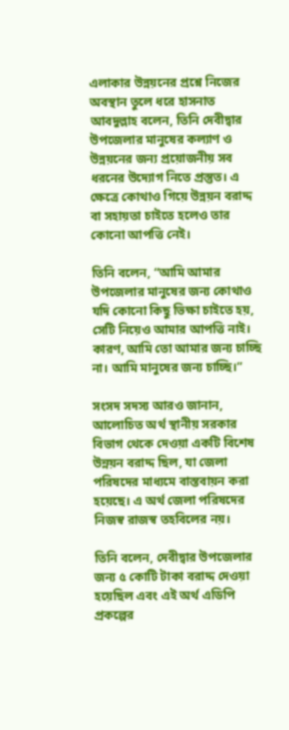এলাকার উন্নয়নের প্রশ্নে নিজের অবস্থান তুলে ধরে হাসনাত আবদুল্লাহ বলেন, তিনি দেবীদ্বার উপজেলার মানুষের কল্যাণ ও উন্নয়নের জন্য প্রয়োজনীয় সব ধরনের উদ্যোগ নিতে প্রস্তুত। এ ক্ষেত্রে কোথাও গিয়ে উন্নয়ন বরাদ্দ বা সহায়তা চাইতে হলেও তার কোনো আপত্তি নেই।

তিনি বলেন, “আমি আমার উপজেলার মানুষের জন্য কোথাও যদি কোনো কিছু ভিক্ষা চাইতে হয়, সেটি নিয়েও আমার আপত্তি নাই। কারণ, আমি তো আমার জন্য চাচ্ছি না। আমি মানুষের জন্য চাচ্ছি।”

সংসদ সদস্য আরও জানান, আলোচিত অর্থ স্থানীয় সরকার বিভাগ থেকে দেওয়া একটি বিশেষ উন্নয়ন বরাদ্দ ছিল, যা জেলা পরিষদের মাধ্যমে বাস্তবায়ন করা হয়েছে। এ অর্থ জেলা পরিষদের নিজস্ব রাজস্ব তহবিলের নয়।

তিনি বলেন, দেবীদ্বার উপজেলার জন্য ৫ কোটি টাকা বরাদ্দ দেওয়া হয়েছিল এবং এই অর্থ এডিপি প্রকল্পের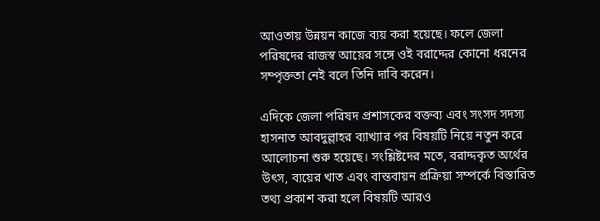আওতায় উন্নয়ন কাজে ব্যয় করা হয়েছে। ফলে জেলা পরিষদের রাজস্ব আয়ের সঙ্গে ওই বরাদ্দের কোনো ধরনের সম্পৃক্ততা নেই বলে তিনি দাবি করেন।

এদিকে জেলা পরিষদ প্রশাসকের বক্তব্য এবং সংসদ সদস্য হাসনাত আবদুল্লাহর ব্যাখ্যার পর বিষয়টি নিয়ে নতুন করে আলোচনা শুরু হয়েছে। সংশ্লিষ্টদের মতে, বরাদ্দকৃত অর্থের উৎস, ব্যয়ের খাত এবং বাস্তবায়ন প্রক্রিয়া সম্পর্কে বিস্তারিত তথ্য প্রকাশ করা হলে বিষয়টি আরও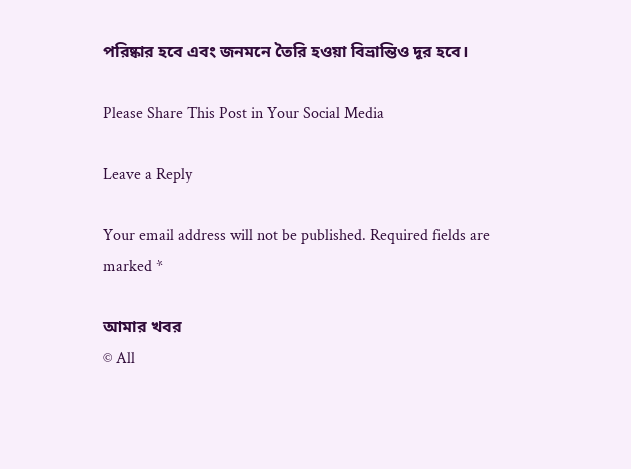পরিষ্কার হবে এবং জনমনে তৈরি হওয়া বিভ্রান্তিও দূর হবে।

Please Share This Post in Your Social Media

Leave a Reply

Your email address will not be published. Required fields are marked *

আমার খবর
© All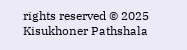rights reserved © 2025 Kisukhoner Pathshala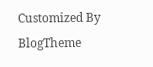Customized By BlogTheme